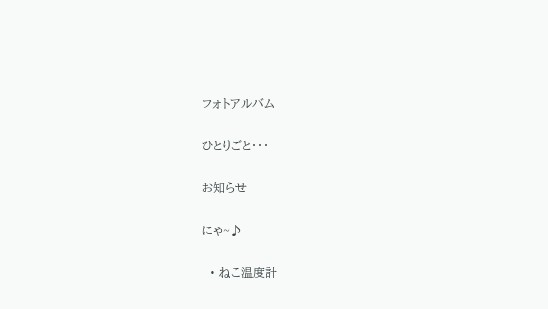フォトアルバム

ひとりごと・・・

お知らせ

にゃ~♪

  • ねこ温度計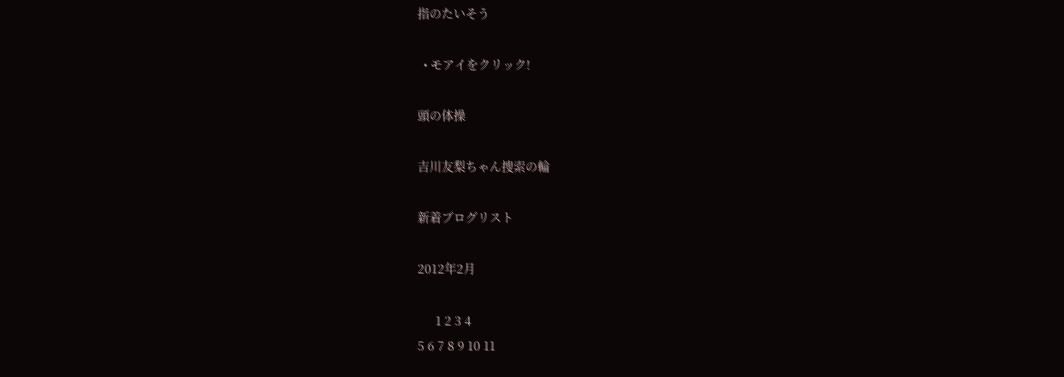指のたいそう

  • モアイをクリック!

頭の体操

吉川友梨ちゃん捜索の輪

新着ブログリスト

2012年2月

      1 2 3 4
5 6 7 8 9 10 11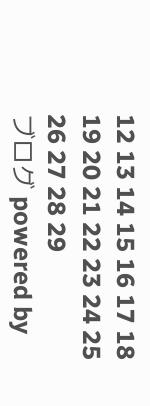12 13 14 15 16 17 18
19 20 21 22 23 24 25
26 27 28 29
ブログ powered by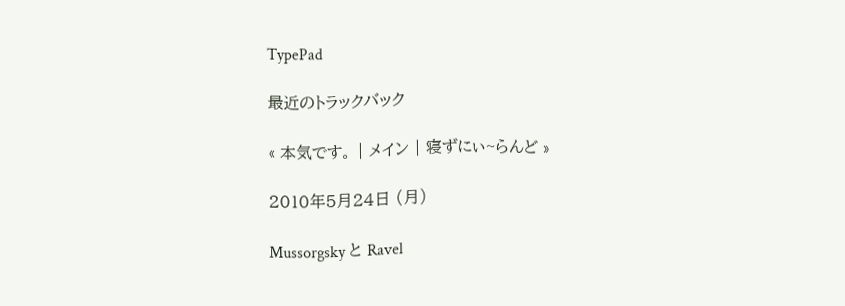TypePad

最近のトラックバック

« 本気です。 | メイン | 寝ずにぃ~らんど »

2010年5月24日 (月)

Mussorgsky と Ravel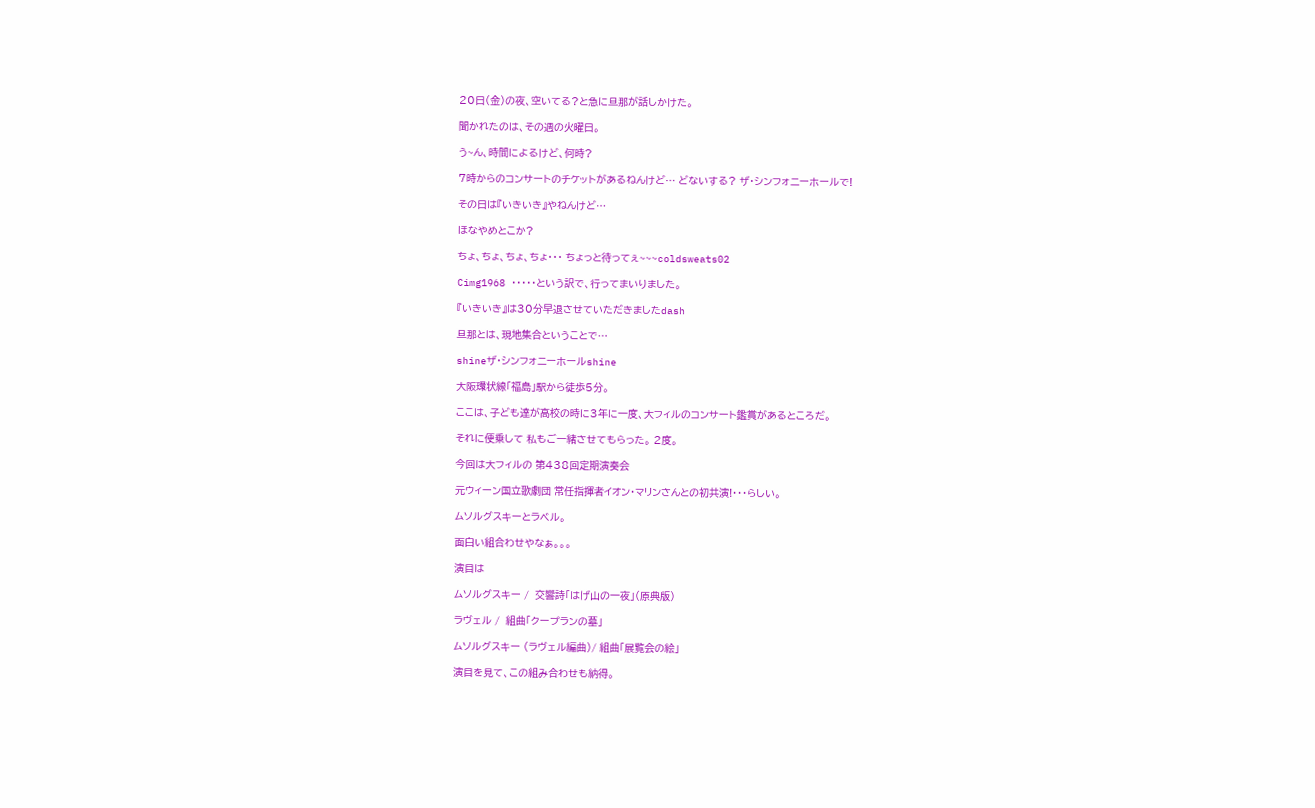20日(金)の夜、空いてる?と急に旦那が話しかけた。

聞かれたのは、その週の火曜日。

う~ん、時間によるけど、何時?

7時からのコンサートのチケットがあるねんけど… どないする? ザ・シンフォニーホールで!

その日は『いきいき』やねんけど…

ほなやめとこか?

ちょ、ちょ、ちょ、ちょ・・・ ちょっと待ってぇ~~~coldsweats02

Cimg1968 ・・・・・という訳で、行ってまいりました。

『いきいき』は30分早退させていただきましたdash

旦那とは、現地集合ということで…

shineザ・シンフォニーホールshine

大阪環状線「福島」駅から徒歩5分。

ここは、子ども達が高校の時に3年に一度、大フィルのコンサート鑑賞があるところだ。

それに便乗して 私もご一緒させてもらった。 2度。

今回は大フィルの 第438回定期演奏会

元ウィーン国立歌劇団 常任指揮者イオン・マリンさんとの初共演!・・・らしい。

ムソルグスキーとラベル。

面白い組合わせやなぁ。。。

演目は

ムソルグスキー /  交響詩「はげ山の一夜」(原典版)

ラヴェル /  組曲「クープランの墓」

ムソルグスキー (ラヴェル編曲)/ 組曲「展覧会の絵」

演目を見て、この組み合わせも納得。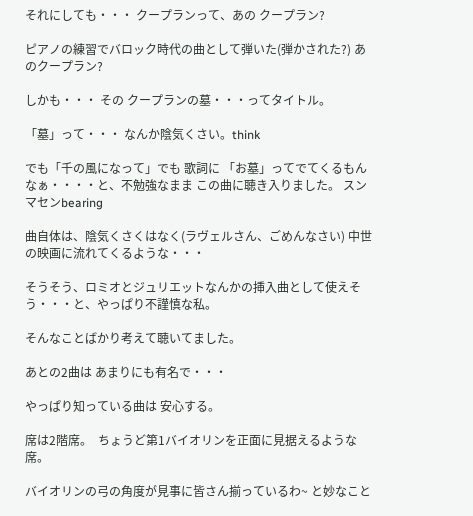それにしても・・・ クープランって、あの クープラン?

ピアノの練習でバロック時代の曲として弾いた(弾かされた?) あのクープラン?

しかも・・・ その クープランの墓・・・ってタイトル。

「墓」って・・・ なんか陰気くさい。think

でも「千の風になって」でも 歌詞に 「お墓」ってでてくるもんなぁ・・・・と、不勉強なまま この曲に聴き入りました。 スンマセンbearing

曲自体は、陰気くさくはなく(ラヴェルさん、ごめんなさい) 中世の映画に流れてくるような・・・

そうそう、ロミオとジュリエットなんかの挿入曲として使えそう・・・と、やっぱり不謹慎な私。

そんなことばかり考えて聴いてました。

あとの2曲は あまりにも有名で・・・

やっぱり知っている曲は 安心する。

席は2階席。  ちょうど第1バイオリンを正面に見据えるような席。

バイオリンの弓の角度が見事に皆さん揃っているわ~ と妙なこと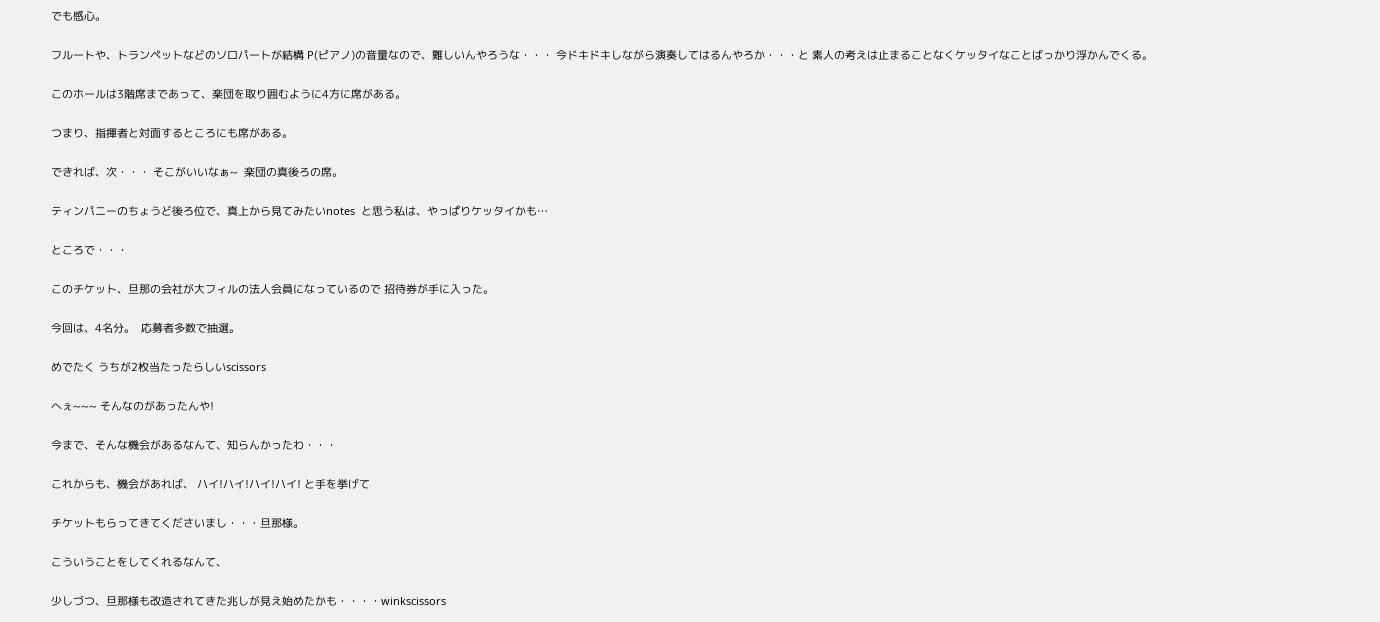でも感心。

フルートや、トランペットなどのソロパートが結構 P(ピアノ)の音量なので、難しいんやろうな・・・ 今ドキドキしながら演奏してはるんやろか・・・と 素人の考えは止まることなくケッタイなことばっかり浮かんでくる。

このホールは3階席まであって、楽団を取り囲むように4方に席がある。

つまり、指揮者と対面するところにも席がある。

できれば、次・・・ そこがいいなぁ~  楽団の真後ろの席。

ティンパニーのちょうど後ろ位で、真上から見てみたいnotes  と思う私は、やっぱりケッタイかも…

ところで・・・

このチケット、旦那の会社が大フィルの法人会員になっているので 招待券が手に入った。

今回は、4名分。  応募者多数で抽選。

めでたく うちが2枚当たったらしいscissors

へぇ~~~ そんなのがあったんや!

今まで、そんな機会があるなんて、知らんかったわ・・・

これからも、機会があれば、 ハイ!ハイ!ハイ!ハイ! と手を挙げて

チケットもらってきてくださいまし・・・旦那様。

こういうことをしてくれるなんて、

少しづつ、旦那様も改造されてきた兆しが見え始めたかも・・・・winkscissors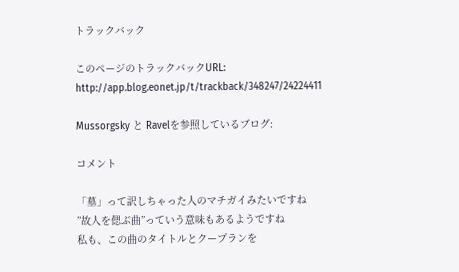トラックバック

このページのトラックバックURL:
http://app.blog.eonet.jp/t/trackback/348247/24224411

Mussorgsky と Ravelを参照しているブログ:

コメント

「墓」って訳しちゃった人のマチガイみたいですね
”故人を偲ぶ曲”っていう意味もあるようですね
私も、この曲のタイトルとクープランを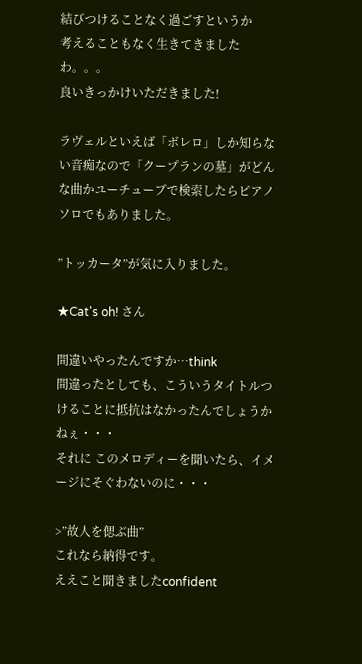結びつけることなく過ごすというか
考えることもなく生きてきましたわ。。。
良いきっかけいただきました!

ラヴェルといえば「ボレロ」しか知らない音痴なので「クープランの墓」がどんな曲かユーチューブで検索したらピアノソロでもありました。

”トッカータ”が気に入りました。

★Cat's oh! さん

間違いやったんですか…think
間違ったとしても、こういうタイトルつけることに抵抗はなかったんでしょうかねぇ・・・
それに このメロディーを聞いたら、イメージにそぐわないのに・・・

>”故人を偲ぶ曲”
これなら納得です。
ええこと聞きましたconfident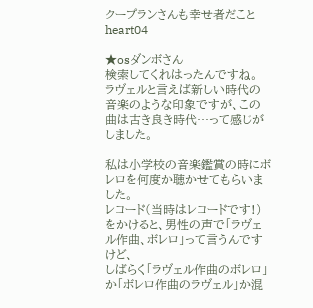クープランさんも幸せ者だことheart04

★osダンボさん
検索してくれはったんですね。
ラヴェルと言えば新しい時代の音楽のような印象ですが、この曲は古き良き時代…って感じがしました。

私は小学校の音楽鑑賞の時にボレロを何度か聴かせてもらいました。
レコード(当時はレコードです!)をかけると、男性の声で「ラヴェル作曲、ボレロ」って言うんですけど、
しばらく「ラヴェル作曲のボレロ」か「ボレロ作曲のラヴェル」か混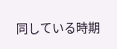同している時期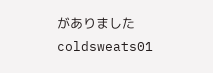がありましたcoldsweats01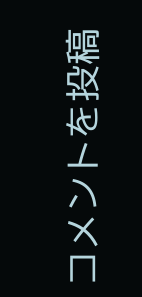コメントを投稿